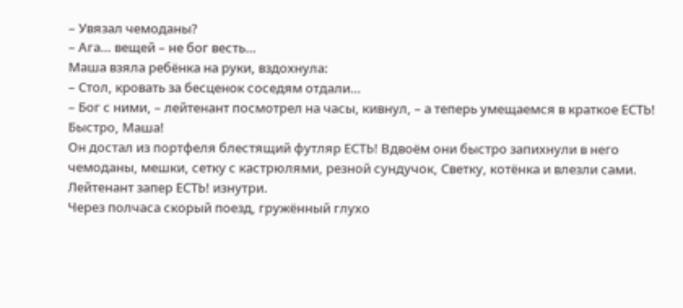– Увязал чемоданы?
– Ага… вещей – не бог весть…
Маша взяла ребёнка на руки, вздохнула:
– Стол, кровать за бесценок соседям отдали…
– Бог с ними, – лейтенант посмотрел на часы, кивнул, – а теперь умещаемся в краткое ЕСТЬ! Быстро, Маша!
Он достал из портфеля блестящий футляр ЕСТЬ! Вдвоём они быстро запихнули в него чемоданы, мешки, сетку с кастрюлями, резной сундучок, Светку, котёнка и влезли сами. Лейтенант запер ЕСТЬ! изнутри.
Через полчаса скорый поезд, гружённый глухо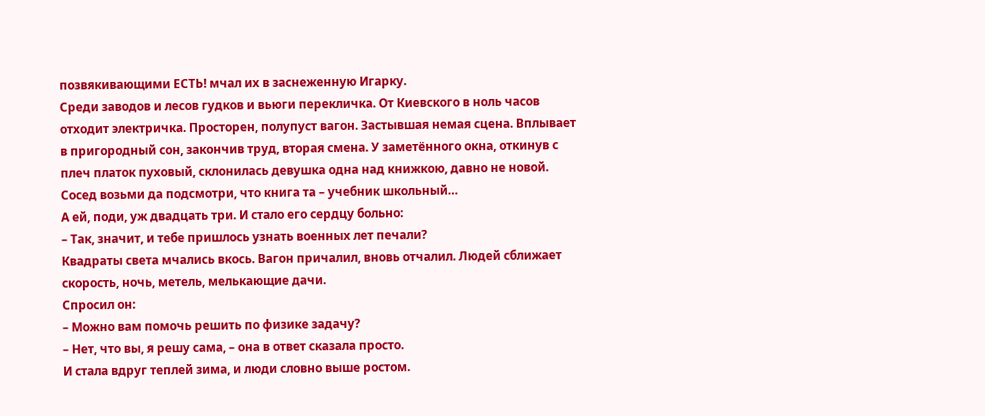позвякивающими ЕСТЬ! мчал их в заснеженную Игарку.
Среди заводов и лесов гудков и вьюги перекличка. От Киевского в ноль часов отходит электричка. Просторен, полупуст вагон. Застывшая немая сцена. Вплывает в пригородный сон, закончив труд, вторая смена. У заметённого окна, откинув с плеч платок пуховый, склонилась девушка одна над книжкою, давно не новой. Сосед возьми да подсмотри, что книга та – учебник школьный…
А ей, поди, уж двадцать три. И стало его сердцу больно:
– Так, значит, и тебе пришлось узнать военных лет печали?
Квадраты света мчались вкось. Вагон причалил, вновь отчалил. Людей сближает скорость, ночь, метель, мелькающие дачи.
Спросил он:
– Можно вам помочь решить по физике задачу?
– Нет, что вы, я решу сама, – она в ответ сказала просто.
И стала вдруг теплей зима, и люди словно выше ростом.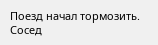Поезд начал тормозить. Сосед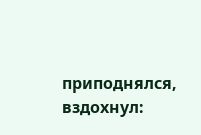приподнялся, вздохнул: